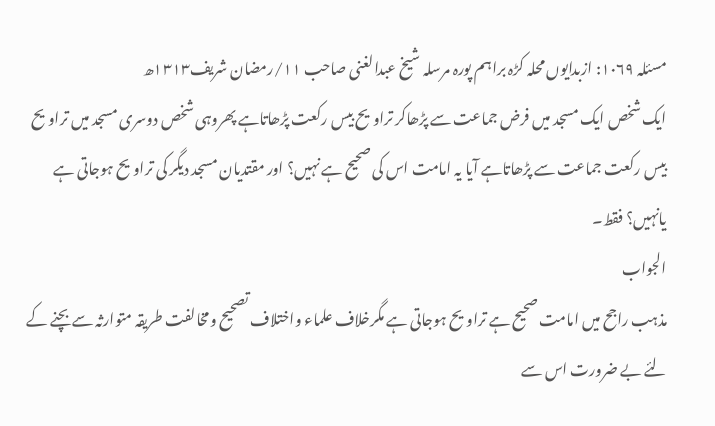مسئلہ ۱۰۶۹: ازبدایوں محلہ کڑہ براہم پورہ مرسلہ شیخ عبدالغنی صاحب ۱۱/رمضان شریف۱۳۱۳ھ
ایک شخص ایک مسجد میں فرض جماعت سے پڑھاکر تراویح بیس رکعت پڑھاتاہے پھروہی شخص دوسری مسجد میں تراویح بیس رکعت جماعت سے پڑھاتاہے آیا یہ امامت اس کی صحیح ہے نہیں؟ اور مقتدیان مسجد دیگر کی تراویح ہوجاتی ہے یانہیں؟ فقط۔
الجواب
مذہب راجح میں امامت صحیح ہے تراویح ہوجاتی ہے مگرخلاف علماء واختلاف تصحیح ومخالفت طریقہ متوارثہ سے بچنے کے لئے بے ضرورت اس سے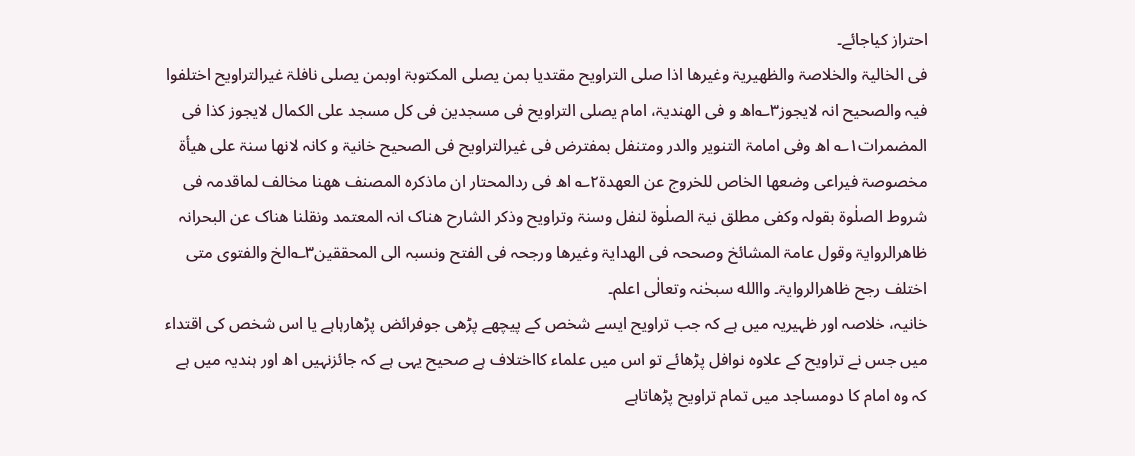احتراز کیاجائے۔
فی الخالیۃ والخلاصۃ والظھیریۃ وغیرھا اذا صلی التراویح مقتدیا بمن یصلی المکتوبۃ اوبمن یصلی نافلۃ غیرالتراویح اختلفوا فیہ والصحیح انہ لایجوز۳؎اھ و فی الھندیۃ، امام یصلی التراویح فی مسجدین فی کل مسجد علی الکمال لایجوز کذا فی المضمرات۱؎ اھ وفی امامۃ التنویر والدر ومتنفل بمفترض فی غیرالتراویح فی الصحیح خانیۃ و کانہ لانھا سنۃ علی ھیأۃ مخصوصۃ فیراعی وضعھا الخاص للخروج عن العھدۃ۲؎ اھ فی ردالمحتار ان ماذکرہ المصنف ھھنا مخالف لماقدمہ فی شروط الصلٰوۃ بقولہ وکفی مطلق نیۃ الصلٰوۃ لنفل وسنۃ وتراویح وذکر الشارح ھناک انہ المعتمد ونقلنا ھناک عن البحرانہ ظاھرالروایۃ وقول عامۃ المشائخ وصححہ فی الھدایۃ وغیرھا ورجحہ فی الفتح ونسبہ الی المحققین۳؎الخ والفتوی متی اختلف رجح ظاھرالروایۃ۔ واالله سبحٰنہ وتعالٰی اعلم۔
خانیہ، خلاصہ اور ظہیریہ میں ہے کہ جب تراویح ایسے شخص کے پیچھے پڑھی جوفرائض پڑھارہاہے یا اس شخص کی اقتداء میں جس نے تراویح کے علاوہ نوافل پڑھائے تو اس میں علماء کااختلاف ہے صحیح یہی ہے کہ جائزنہیں اھ اور ہندیہ میں ہے کہ وہ امام کا دومساجد میں تمام تراویح پڑھاتاہے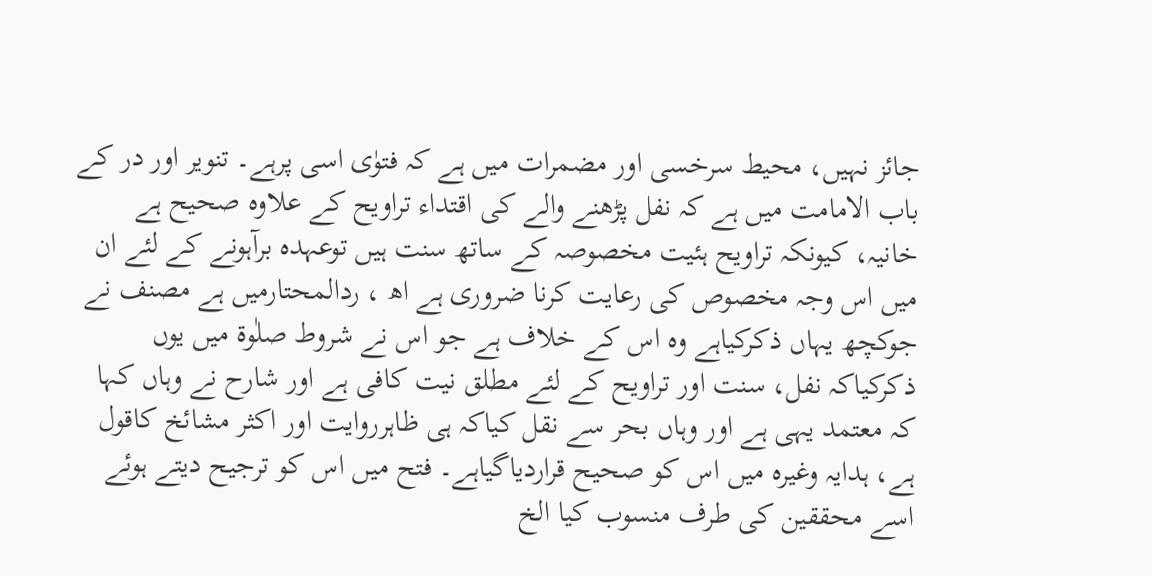جائز نہیں، محیط سرخسی اور مضمرات میں ہے کہ فتوٰی اسی پرہے۔ تنویر اور در کے باب الامامت میں ہے کہ نفل پڑھنے والے کی اقتداء تراویح کے علاوہ صحیح ہے خانیہ، کیونکہ تراویح ہئیت مخصوصہ کے ساتھ سنت ہیں توعہدہ برآہونے کے لئے ان میں اس وجہ مخصوص کی رعایت کرنا ضروری ہے اھ ، ردالمحتارمیں ہے مصنف نے جوکچھ یہاں ذکرکیاہے وہ اس کے خلاف ہے جو اس نے شروط صلٰوۃ میں یوں ذکرکیاکہ نفل، سنت اور تراویح کے لئے مطلق نیت کافی ہے اور شارح نے وہاں کہا کہ معتمد یہی ہے اور وہاں بحر سے نقل کیاکہ ہی ظاہرروایت اور اکثر مشائخ کاقول ہے، ہدایہ وغیرہ میں اس کو صحیح قراردیاگیاہے۔ فتح میں اس کو ترجیح دیتے ہوئے اسے محققین کی طرف منسوب کیا الخ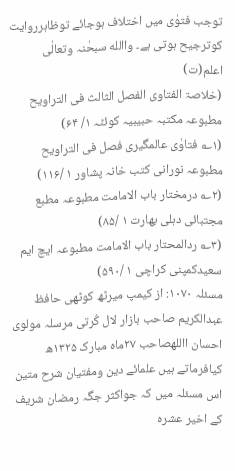توجب فتوٰی میں اختلاف ہوجائے توظاہرروایت کوترجیح ہوتی ہے۔ واالله سبحٰنہ وتعالٰی اعلم(ت)
(خلاصۃ الفتاوی الفصل الثالث فی التراویح مطبوعہ مکتبہ حبیبیہ کوئٹہ ۱/ ۶۴)
(۱؎ فتاوٰی عالمگیری فصل فی التراویح مطبوعہ نورانی کتب خانہ پشاور ۱ /۱۱۶)
(۲؎ درمختار باب الامامت مطبوعہ مطبع مجتبائی دہلی بھارت ۱ /۸۵)
(۳؎ ردالمحتار باب الامامت مطبوعہ ایچ ایم سعیدکمپنی کراچی ۱ /۵۹۰)
مسئلہ ۱۰۷۰: از کیمپ میرٹھ کوٹھی حافظ عبدالکریم صاحب بازار لال کُرتی مرسلہ مولوی احسان االلهصاحب ۲۷ماہ مبارک ۱۳۲۵ھ
کیافرماتے ہیں علمائے دین ومفتیان شرح متین اس مسئلہ میں کہ جواکثر جگہ رمضان شریف کے اخیر عشرہ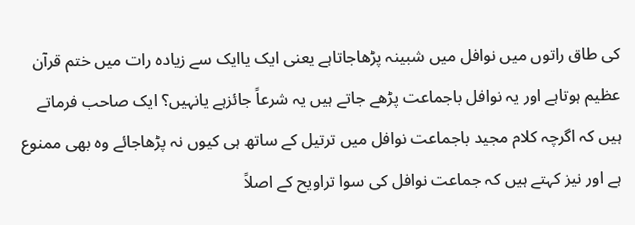کی طاق راتوں میں نوافل میں شبینہ پڑھاجاتاہے یعنی ایک یاایک سے زیادہ رات میں ختم قرآن عظیم ہوتاہے اور یہ نوافل باجماعت پڑھے جاتے ہیں یہ شرعاً جائزہے یانہیں؟ ایک صاحب فرماتے ہیں کہ اگرچہ کلام مجید باجماعت نوافل میں ترتیل کے ساتھ ہی کیوں نہ پڑھاجائے وہ بھی ممنوع ہے اور نیز کہتے ہیں کہ جماعت نوافل کی سوا تراویح کے اصلاً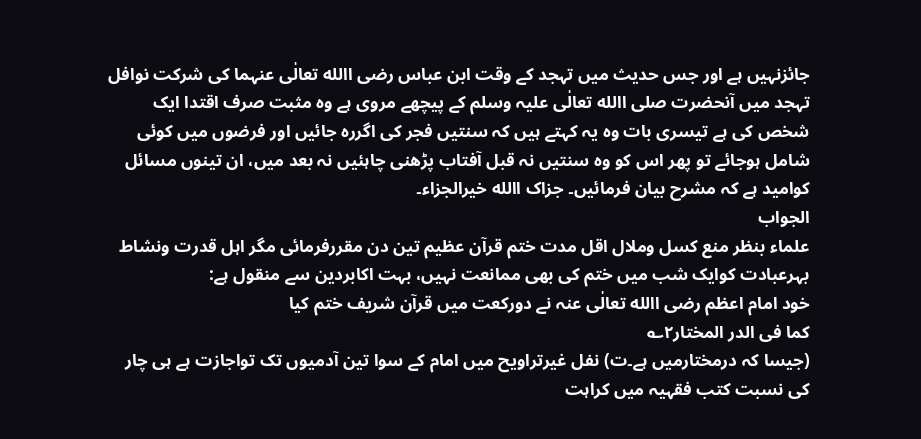جائزنہیں ہے اور جس حدیث میں تہجد کے وقت ابن عباس رضی االله تعالٰی عنہما کی شرکت نوافل تہجد میں آنحضرت صلی االله تعالٰی علیہ وسلم کے پیچھے مروی ہے وہ مثبت صرف اقتدا ایک شخص کی ہے تیسری بات وہ یہ کہتے ہیں کہ سنتیں فجر کی اگررہ جائیں اور فرضوں میں کوئی شامل ہوجائے تو پھر اس کو وہ سنتیں نہ قبل آفتاب پڑھنی چاہئیں نہ بعد میں، ان تینوں مسائل کوامید ہے کہ مشرح بیان فرمائیں۔ جزاک االله خیرالجزاء۔
الجواب
علماء بنظر منع کسل وملال اقل مدت ختم قرآن عظیم تین دن مقررفرمائی مگر اہل قدرت ونشاط بہرعبادت کوایک شب میں ختم کی بھی ممانعت نہیں، بہت اکابردین سے منقول ہے:
خود امام اعظم رضی االله تعالٰی عنہ نے دورکعت میں قرآن شریف ختم کیا
کما فی الدر المختار۲؎
(جیسا کہ درمختارمیں ہے۔ت) نفل غیرتراویح میں امام کے سوا تین آدمیوں تک تواجازت ہے ہی چار کی نسبت کتب فقہیہ میں کراہت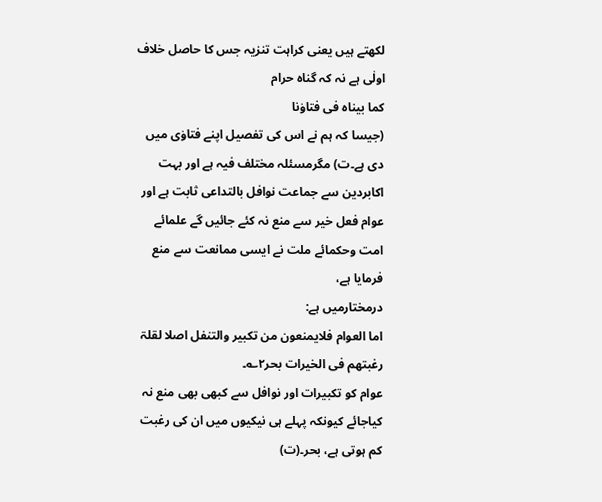لکھتے ہیں یعنی کراہت تنزیہ جس کا حاصل خلاف اولٰی ہے نہ کہ گناہ حرام
کما بیناہ فی فتاوٰنا
(جیسا کہ ہم نے اس کی تفصیل اپنے فتاوٰی میں دی ہے۔ت) مگرمسئلہ مختلف فیہ ہے اور بہت اکابردین سے جماعت نوافل بالتداعی ثابت ہے اور عوام فعل خیر سے منع نہ کئے جائیں گے علمائے امت وحکمائے ملت نے ایسی ممانعت سے منع فرمایا ہے،
درمختارمیں ہے:
اما العوام فلایمنعون من تکبیر والتنفل اصلا لقلۃ رغبتھم فی الخیرات بحر۲؎۔
عوام کو تکبیرات اور نوافل سے کبھی بھی منع نہ کیاجائے کیونکہ پہلے ہی نیکیوں میں ان کی رغبت کم ہوتی ہے، بحر۔(ت)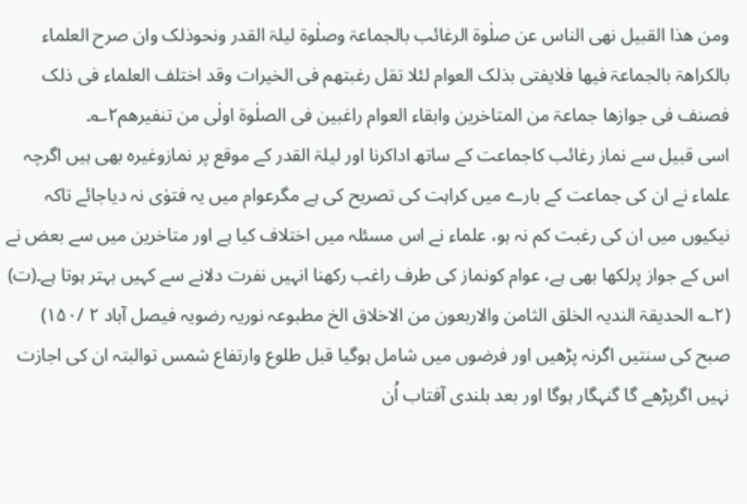ومن ھذا القبیل نھی الناس عن صلٰوۃ الرغائب بالجماعۃ وصلٰوۃ لیلۃ القدر ونحوذلک وان صرح العلماء بالکراھۃ بالجماعۃ فیھا فلایفتی بذلک العوام لئلا تقل رغبتھم فی الخیرات وقد اختلف العلماء فی ذلک فصنف فی جوازھا جماعۃ من المتاخرین وابقاء العوام راغبین فی الصلٰوۃ اولٰی من تنفیرھم۲؎۔
اسی قبیل سے نماز رغائب کاجماعت کے ساتھ اداکرنا اور لیلۃ القدر کے موقع پر نمازوغیرہ بھی ہیں اگرچہ علماء نے ان کی جماعت کے بارے میں کراہت کی تصریح کی ہے مگرعوام میں یہ فتوٰی نہ دیاجائے تاکہ نیکیوں میں ان کی رغبت کم نہ ہو، علماء نے اس مسئلہ میں اختلاف کیا ہے اور متاخرین میں سے بعض نے اس کے جواز پرلکھا بھی ہے، عوام کونماز کی طرف راغب رکھنا انہیں نفرت دلانے سے کہیں بہتر ہوتا ہے۔(ت)
(۲؎ الحدیقۃ الندیہ الخلق الثامن والاربعون من الاخلاق الخ مطبوعہ نوریہ رضویہ فیصل آباد ۲ /۱۵۰)
صبح کی سنتیں اگرنہ پڑھیں اور فرضوں میں شامل ہوگیا قبل طلوع وارتفاع شمس توالبتہ ان کی اجازت نہیں اگرپڑھے گا گنہگار ہوگا اور بعد بلندی آفتاب اُن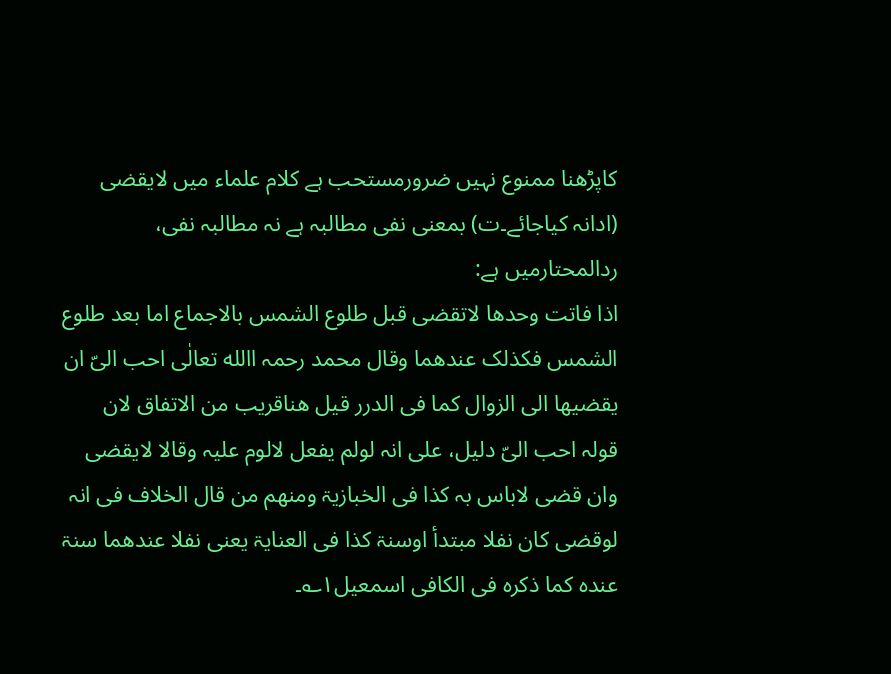کاپڑھنا ممنوع نہیں ضرورمستحب ہے کلام علماء میں لایقضی (ادانہ کیاجائے۔ت) بمعنی نفی مطالبہ ہے نہ مطالبہ نفی،
ردالمحتارمیں ہے:
اذا فاتت وحدھا لاتقضی قبل طلوع الشمس بالاجماع اما بعد طلوع الشمس فکذلک عندھما وقال محمد رحمہ االله تعالٰی احب الیّ ان یقضیھا الی الزوال کما فی الدرر قیل ھناقریب من الاتفاق لان قولہ احب الیّ دلیل، علی انہ لولم یفعل لالوم علیہ وقالا لایقضی وان قضی لاباس بہ کذا فی الخبازیۃ ومنھم من قال الخلاف فی انہ لوقضی کان نفلا مبتدأ اوسنۃ کذا فی العنایۃ یعنی نفلا عندھما سنۃ عندہ کما ذکرہ فی الکافی اسمعیل۱؎۔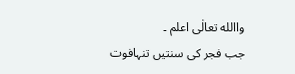واالله تعالٰی اعلم ۔
جب فجر کی سنتیں تنہافوت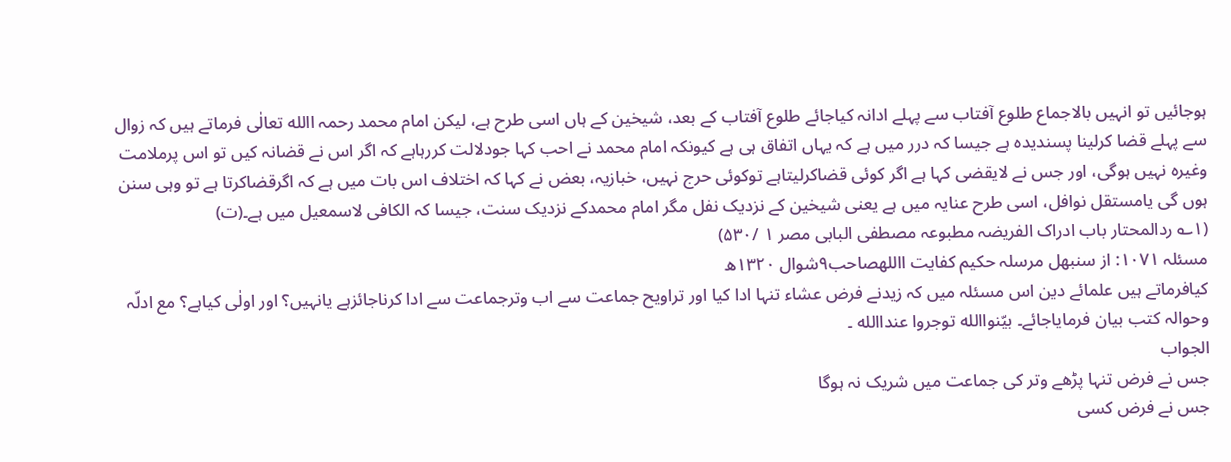ہوجائیں تو انہیں بالاجماع طلوع آفتاب سے پہلے ادانہ کیاجائے طلوع آفتاب کے بعد، شیخین کے ہاں اسی طرح ہے، لیکن امام محمد رحمہ االله تعالٰی فرماتے ہیں کہ زوال سے پہلے قضا کرلینا پسندیدہ ہے جیسا کہ درر میں ہے کہ یہاں اتفاق ہی ہے کیونکہ امام محمد نے احب کہا جودلالت کررہاہے کہ اگر اس نے قضانہ کیں تو اس پرملامت وغیرہ نہیں ہوگی، اور جس نے لایقضی کہا ہے اگر کوئی قضاکرلیتاہے توکوئی حرج نہیں، خبازیہ، بعض نے کہا کہ اختلاف اس بات میں ہے کہ اگرقضاکرتا ہے تو وہی سنن ہوں گی یامستقل نوافل، اسی طرح عنایہ میں ہے یعنی شیخین کے نزدیک نفل مگر امام محمدکے نزدیک سنت، جیسا کہ الکافی لاسمعیل میں ہے۔(ت)
(۱؎ ردالمحتار باب ادراک الفریضہ مطبوعہ مصطفی البابی مصر ۱ /۵۳۰)
مسئلہ ۱۰۷۱: از سنبھل مرسلہ حکیم کفایت االلهصاحب۹شوال ۱۳۲۰ھ
کیافرماتے ہیں علمائے دین اس مسئلہ میں کہ زیدنے فرض عشاء تنہا ادا کیا اور تراویح جماعت سے اب وترجماعت سے ادا کرناجائزہے یانہیں؟ اور اولٰی کیاہے؟ مع ادلّہ وحوالہ کتب بیان فرمایاجائے۔ بیّنواالله توجروا عنداالله ۔
الجواب
جس نے فرض تنہا پڑھے وتر کی جماعت میں شریک نہ ہوگا
جس نے فرض کسی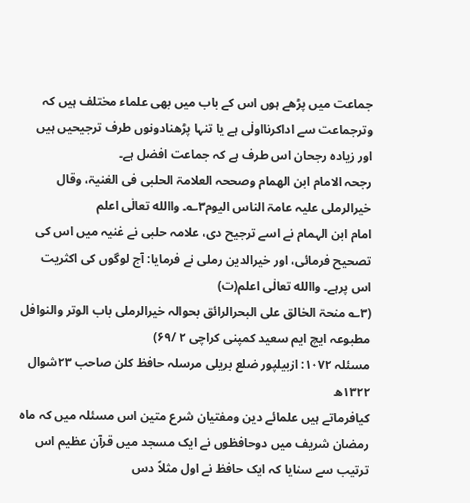جماعت میں پڑھے ہوں اس کے باب میں بھی علماء مختلف ہیں کہ وترجماعت سے اداکرنااولٰی ہے یا تنہا پڑھنادونوں طرف ترجیحیں ہیں اور زیادہ رجحان اس طرف ہے کہ جماعت افضل ہے۔
رجحہ الامام ابن الھمام وصححہ العلامۃ الحلبی فی الغنیۃ، وقال خیرالرملی علیہ عامۃ الناس الیوم۳؎۔ واالله تعالٰی اعلم
امام ابن الہمام نے اسے ترجیح دی، علامہ حلبی نے غنیہ میں اس کی تصحیح فرمائی، اور خیرالدین رملی نے فرمایا: آج لوگوں کی اکثریت اس پرہے۔ واالله تعالٰی اعلم(ت)
(۳؎ منحۃ الخالق علی البحرالرائق بحوالہ خیرالرملی باب الوتر والنوافل مطبوعہ ایچ ایم سعید کمپنی کراچی ۲ /۶۹)
مسئلہ ۱۰۷۲: ازبیلپور ضلع بریلی مرسلہ حافظ کلن صاحب ۲۳شوال ۱۳۲۲ھ
کیافرماتے ہیں علمائے دین ومفتیان شرع متین اس مسئلہ میں کہ ماہ رمضان شریف میں دوحافظوں نے ایک مسجد میں قرآن عظیم اس ترتیب سے سنایا کہ ایک حافظ نے اول مثلاً دس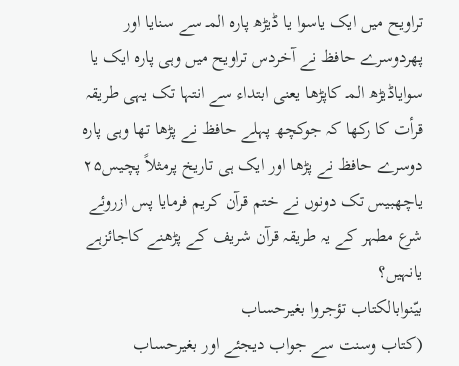تراویح میں ایک یاسوا یا ڈیڑھ پارہ المـ سے سنایا اور پھردوسرے حافظ نے آخردس تراویح میں وہی پارہ ایک یا سوایاڈیڑھ المـ کاپڑھا یعنی ابتداء سے انتہا تک یہی طریقہ قرأت کا رکھا کہ جوکچھ پہلے حافظ نے پڑھا تھا وہی پارہ دوسرے حافظ نے پڑھا اور ایک ہی تاریخ پرمثلاً پچیس۲۵ یاچھبیس تک دونوں نے ختم قرآن کریم فرمایا پس ازروئے شرع مطہر کے یہ طریقہ قرآن شریف کے پڑھنے کاجائزہے یانہیں؟
بیّنوابالکتاب تؤجروا بغیرحساب
(کتاب وسنت سے جواب دیجئے اور بغیرحساب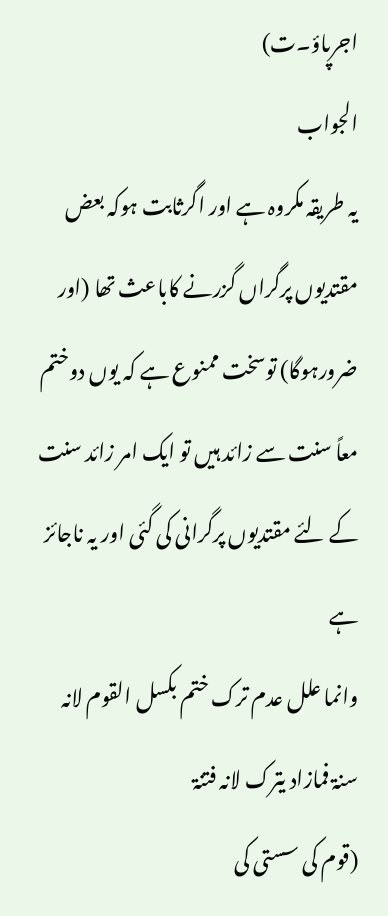اجرپاؤ۔ت)
الجواب
یہ طریقہ مکروہ ہے اور اگرثابت ہوکہ بعض مقتدیوں پرگراں گزرنے کاباعث تھا (اور ضرورہوگا) توسخت ممنوع ہے کہ یوں دوختم معاً سنت سے زائد ہیں تو ایک امر زائد سنت کے لئے مقتدیوں پرگرانی کی گئی اور یہ ناجائز ہے
وانما علل عدم ترک ختم بکسل القوم لانہ سنۃ فمازاد یترک لانہ فتنۃ
(قوم کی سستی کی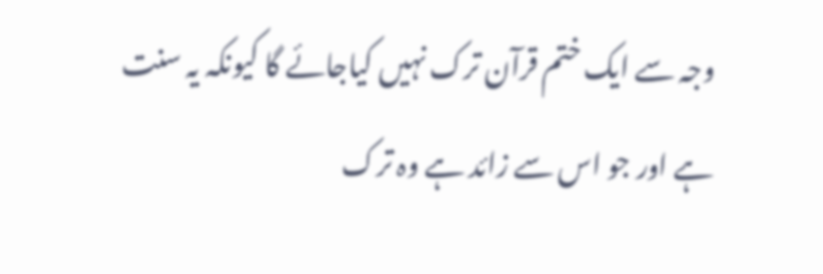وجہ سے ایک ختم قرآن ترک نہیں کیاجائے گا کیونکہ یہ سنت ہے اور جو اس سے زائد ہے وہ ترک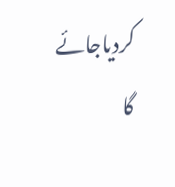کردیاجائے گا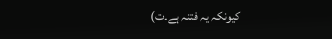کیونکہ یہ فتنہ ہے۔ت)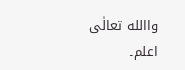واالله تعالٰی اعلم۔